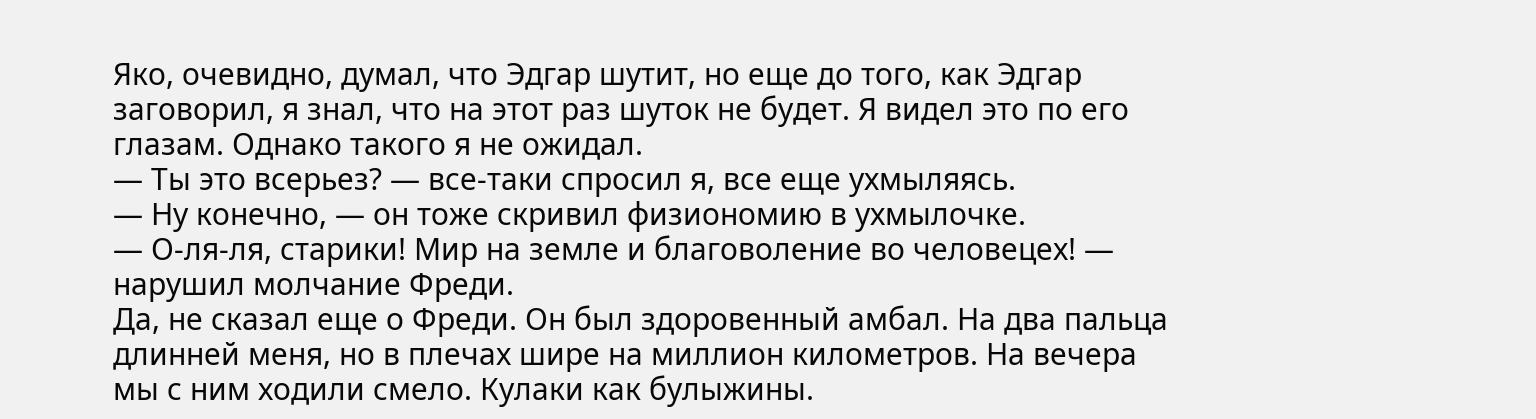Яко, очевидно, думал, что Эдгар шутит, но еще до того, как Эдгар заговорил, я знал, что на этот раз шуток не будет. Я видел это по его глазам. Однако такого я не ожидал.
— Ты это всерьез? — все-таки спросил я, все еще ухмыляясь.
— Ну конечно, — он тоже скривил физиономию в ухмылочке.
— О-ля-ля, старики! Мир на земле и благоволение во человецех! — нарушил молчание Фреди.
Да, не сказал еще о Фреди. Он был здоровенный амбал. На два пальца длинней меня, но в плечах шире на миллион километров. На вечера мы с ним ходили смело. Кулаки как булыжины.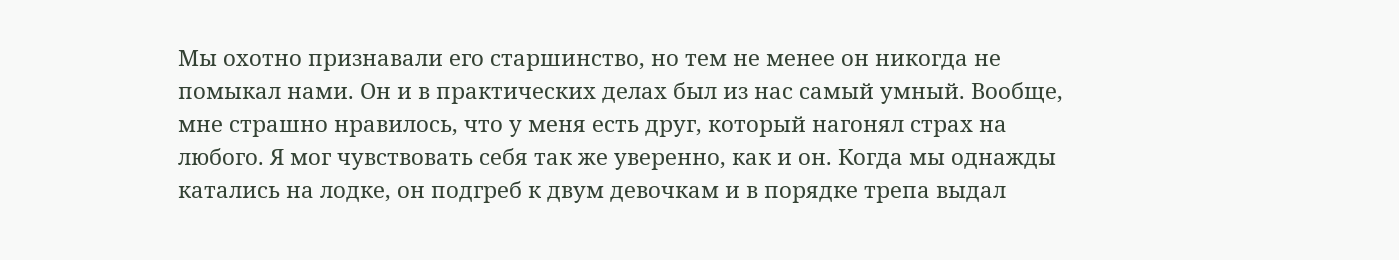Мы охотно признавали его старшинство, но тем не менее он никогда не помыкал нами. Он и в практических делах был из нас самый умный. Вообще, мне страшно нравилось, что у меня есть друг, который нагонял страх на любого. Я мог чувствовать себя так же уверенно, как и он. Когда мы однажды катались на лодке, он подгреб к двум девочкам и в порядке трепа выдал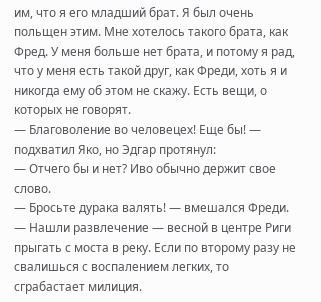им, что я его младший брат. Я был очень польщен этим. Мне хотелось такого брата, как Фред. У меня больше нет брата, и потому я рад, что у меня есть такой друг, как Фреди, хоть я и никогда ему об этом не скажу. Есть вещи, о которых не говорят.
— Благоволение во человецех! Еще бы! — подхватил Яко, но Эдгар протянул:
— Отчего бы и нет? Иво обычно держит свое слово.
— Бросьте дурака валять! — вмешался Фреди. — Нашли развлечение — весной в центре Риги прыгать с моста в реку. Если по второму разу не свалишься с воспалением легких, то сграбастает милиция.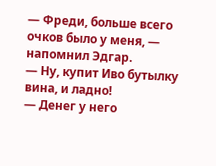— Фреди, больше всего очков было у меня, — напомнил Эдгар.
— Ну, купит Иво бутылку вина, и ладно!
— Денег у него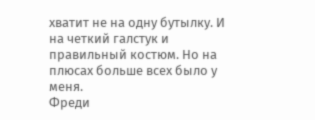хватит не на одну бутылку. И на четкий галстук и правильный костюм. Но на плюсах больше всех было у меня.
Фреди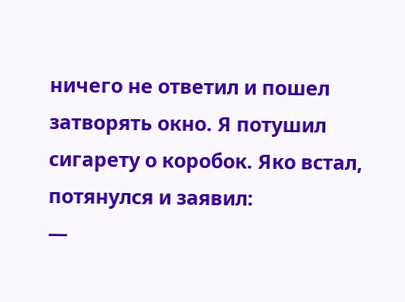ничего не ответил и пошел затворять окно. Я потушил сигарету о коробок. Яко встал, потянулся и заявил:
—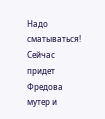Надо сматываться! Сейчас придет Фредова мутер и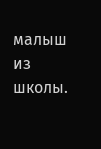малыш из школы.